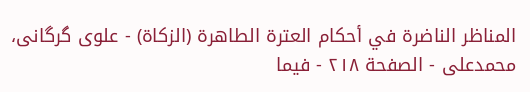المناظر الناضرة في أحکام العترة الطاهرة (الزکاة) - علوی گرگانی، محمدعلی - الصفحة ٢١٨ - فيما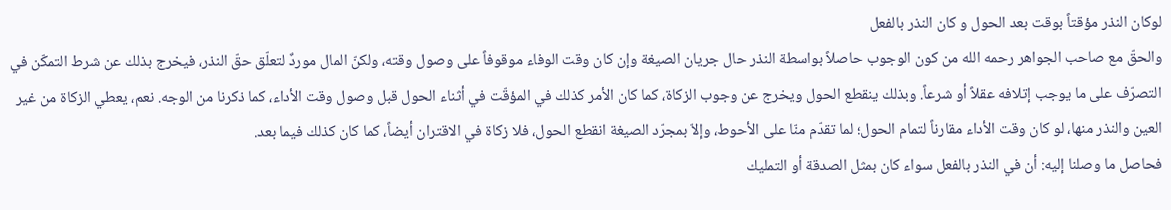لوکان النذر مؤقتاً بوقت بعد الحول و کان النذر بالفعل
والحقّ مع صاحب الجواهر رحمه الله من كون الوجوب حاصلاً بواسطة النذر حال جريان الصيغة وإن كان وقت الوفاء موقوفاً على وصول وقته، ولكنّ المال موردٌ لتعلّق حقّ النذر، فيخرج بذلك عن شرط التمكّن في التصرّف على ما يوجب إتلافه عقلاً أو شرعاً. وبذلك ينقطع الحول ويخرج عن وجوب الزكاة، كما كان الأمر كذلك في المؤقّت في أثناء الحول قبل وصول وقت الأداء، كما ذكرنا من الوجه. نعم، يعطي الزكاة من غير العين والنذر منها، لو كان وقت الأداء مقارناً لتمام الحول؛ لما تقدّم منّا على الأحوط، وإلاّ بمجرّد الصيغة انقطع الحول، فلا زكاة في الاقتران أيضاً، كما كان كذلك فيما بعد.
فحاصل ما وصلنا إليه: أن في النذر بالفعل سواء كان بمثل الصدقة أو التمليك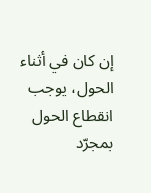إن كان في أثناء الحول، يوجب انقطاع الحول بمجرّد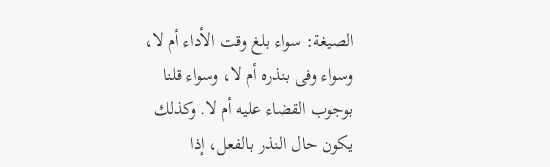الصيغة: سواء بلغ وقت الأداء أم لا، وسواء وفى بنذره أم لا، وسواء قلنا بوجوب القضاء عليه أم لا. وكذلك يكون حال النذر بالفعل، إذا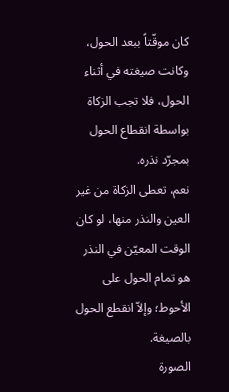كان موقّتاً ببعد الحول، وكانت صيغته في أثناء الحول، فلا تجب الزكاة بواسطة انقطاع الحول بمجرّد نذره.
نعم، تعطى الزكاة من غير العين والنذر منها، لو كان الوقت المعيّن في النذر هو تمام الحول على الأحوط؛ وإلاّ انقطع الحول بالصيغة.
الصورة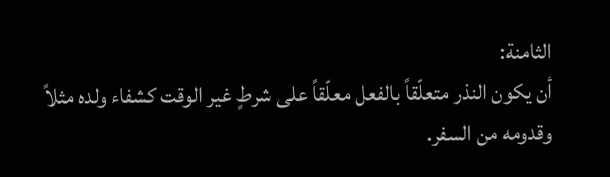الثامنة:
أن يكون النذر متعلّقاً بالفعل معلّقاً على شرطٍ غير الوقت كشفاء ولده مثلاً وقدومه من السفر.